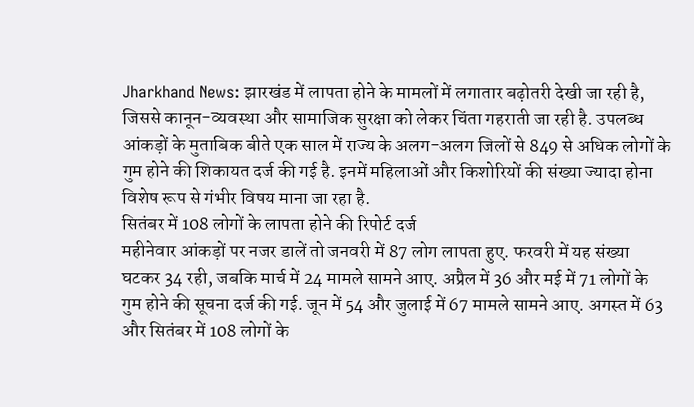Jharkhand News: झारखंड में लापता होने के मामलों में लगातार बढ़ोतरी देखी जा रही है, जिससे कानून-व्यवस्था और सामाजिक सुरक्षा को लेकर चिंता गहराती जा रही है. उपलब्ध आंकड़ों के मुताबिक बीते एक साल में राज्य के अलग-अलग जिलों से 849 से अधिक लोगों के गुम होने की शिकायत दर्ज की गई है. इनमें महिलाओं और किशोरियों की संख्या ज्यादा होना विशेष रूप से गंभीर विषय माना जा रहा है.
सितंबर में 108 लोगों के लापता होने की रिपोर्ट दर्ज
महीनेवार आंकड़ों पर नजर डालें तो जनवरी में 87 लोग लापता हुए. फरवरी में यह संख्या घटकर 34 रही, जबकि मार्च में 24 मामले सामने आए. अप्रैल में 36 और मई में 71 लोगों के गुम होने की सूचना दर्ज की गई. जून में 54 और जुलाई में 67 मामले सामने आए. अगस्त में 63 और सितंबर में 108 लोगों के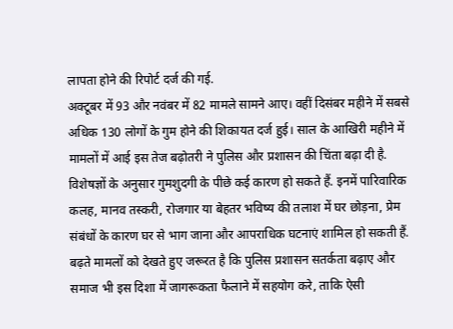लापता होने की रिपोर्ट दर्ज की गई.
अक्टूबर में 93 और नवंबर में 82 मामले सामने आए। वहीं दिसंबर महीने में सबसे अधिक 130 लोगों के गुम होने की शिकायत दर्ज हुई। साल के आखिरी महीने में मामलों में आई इस तेज बढ़ोतरी ने पुलिस और प्रशासन की चिंता बढ़ा दी है.
विशेषज्ञों के अनुसार गुमशुदगी के पीछे कई कारण हो सकते हैं. इनमें पारिवारिक कलह, मानव तस्करी, रोजगार या बेहतर भविष्य की तलाश में घर छोड़ना, प्रेम संबंधों के कारण घर से भाग जाना और आपराधिक घटनाएं शामिल हो सकती हैं.
बढ़ते मामलों को देखते हुए जरूरत है कि पुलिस प्रशासन सतर्कता बढ़ाए और समाज भी इस दिशा में जागरूकता फैलाने में सहयोग करे, ताकि ऐसी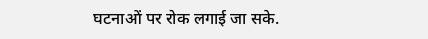घटनाओं पर रोक लगाई जा सके.